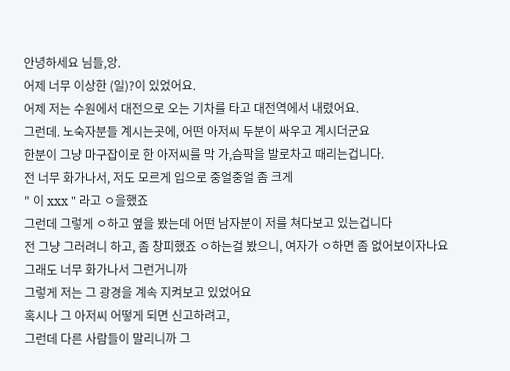안녕하세요 님들,앙.
어제 너무 이상한 (일)?이 있었어요.
어제 저는 수원에서 대전으로 오는 기차를 타고 대전역에서 내렸어요.
그런데. 노숙자분들 계시는곳에, 어떤 아저씨 두분이 싸우고 계시더군요
한분이 그냥 마구잡이로 한 아저씨를 막 가,슴팍을 발로차고 때리는겁니다.
전 너무 화가나서, 저도 모르게 입으로 중얼중얼 좀 크게
" 이 xxx " 라고 ㅇ을했죠
그런데 그렇게 ㅇ하고 옆을 봤는데 어떤 남자분이 저를 쳐다보고 있는겁니다
전 그냥 그러려니 하고, 좀 창피했죠 ㅇ하는걸 봤으니, 여자가 ㅇ하면 좀 없어보이자나요
그래도 너무 화가나서 그런거니까
그렇게 저는 그 광경을 계속 지켜보고 있었어요
혹시나 그 아저씨 어떻게 되면 신고하려고,
그런데 다른 사람들이 말리니까 그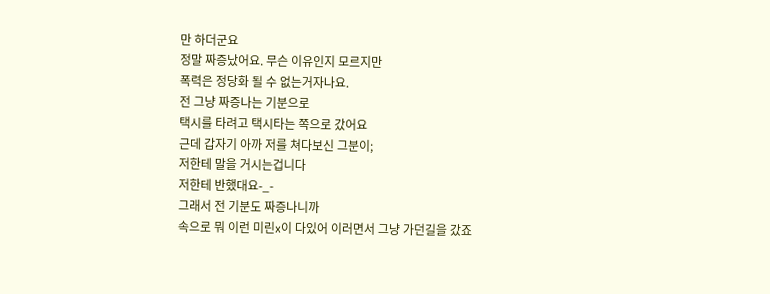만 하더군요
정말 짜증났어요. 무슨 이유인지 모르지만
폭력은 정당화 될 수 없는거자나요.
전 그냥 짜증나는 기분으로
택시를 타려고 택시타는 쪽으로 갔어요
근데 갑자기 아까 저를 쳐다보신 그분이;
저한테 말을 거시는겁니다
저한테 반했대요-_-
그래서 전 기분도 짜증나니까
속으로 뭐 이런 미린x이 다있어 이러면서 그냥 가던길을 갔죠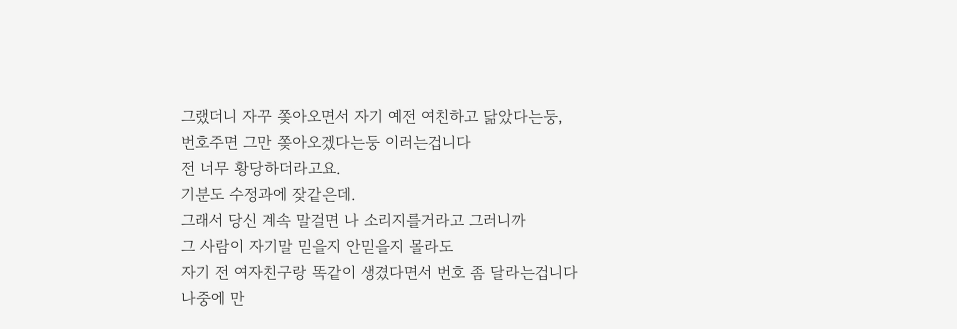그랬더니 자꾸 쫒아오면서 자기 예전 여친하고 닮았다는둥,
번호주면 그만 쫒아오겠다는둥 이러는겁니다
전 너무 황당하더라고요.
기분도 수정과에 잦같은데.
그래서 당신 계속 말걸면 나 소리지를거라고 그러니까
그 사람이 자기말 믿을지 안믿을지 몰라도
자기 전 여자친구랑 똑같이 생겼다면서 번호 좀 달라는겁니다
나중에 만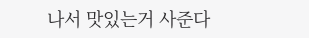나서 맛있는거 사준다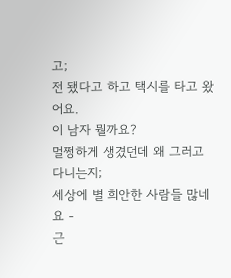고;
전 됐다고 하고 택시를 타고 왔어요.
이 남자 뭘까요?
멀쩡하게 생겼던데 왜 그러고 다니는지;
세상에 별 희안한 사람들 많네요 -
근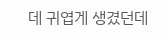데 귀엽게 생겼던데